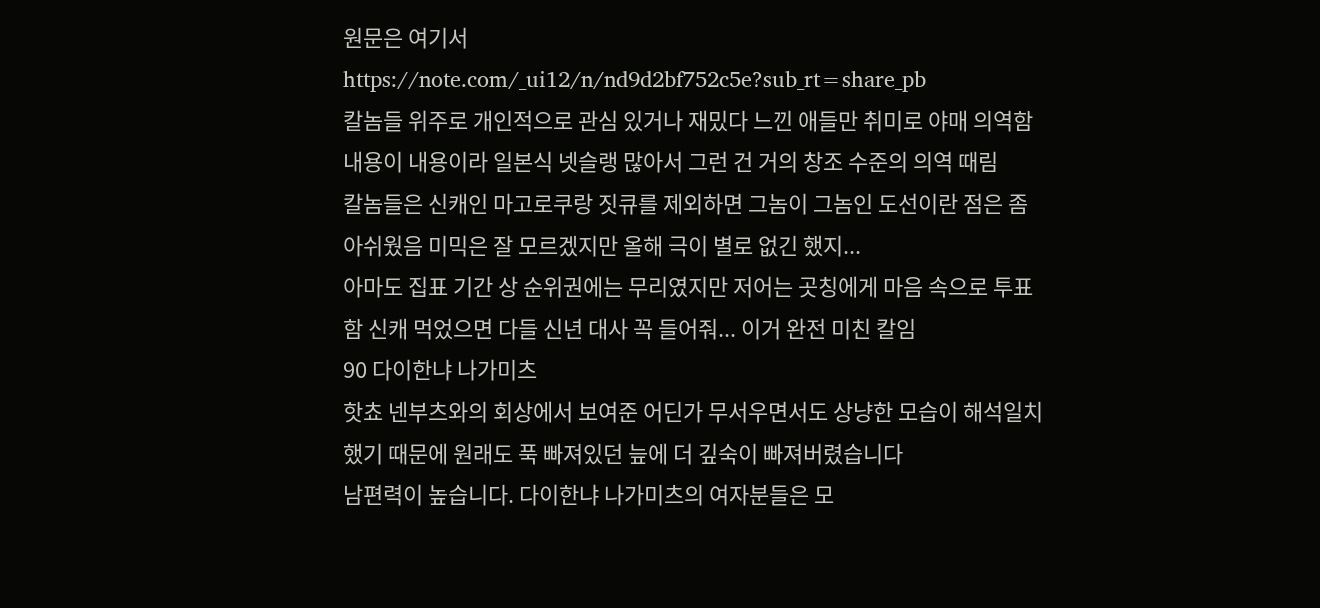원문은 여기서
https://note.com/_ui12/n/nd9d2bf752c5e?sub_rt=share_pb
칼놈들 위주로 개인적으로 관심 있거나 재밌다 느낀 애들만 취미로 야매 의역함
내용이 내용이라 일본식 넷슬랭 많아서 그런 건 거의 창조 수준의 의역 때림
칼놈들은 신캐인 마고로쿠랑 짓큐를 제외하면 그놈이 그놈인 도선이란 점은 좀 아쉬웠음 미믹은 잘 모르겠지만 올해 극이 별로 없긴 했지...
아마도 집표 기간 상 순위권에는 무리였지만 저어는 곳칭에게 마음 속으로 투표함 신캐 먹었으면 다들 신년 대사 꼭 들어줘... 이거 완전 미친 칼임
90 다이한냐 나가미츠
핫쵸 넨부츠와의 회상에서 보여준 어딘가 무서우면서도 상냥한 모습이 해석일치했기 때문에 원래도 푹 빠져있던 늪에 더 깊숙이 빠져버렸습니다
남편력이 높습니다. 다이한냐 나가미츠의 여자분들은 모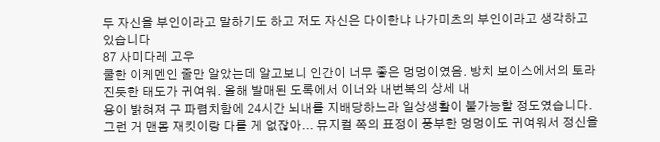두 자신을 부인이라고 말하기도 하고 저도 자신은 다이한냐 나가미츠의 부인이라고 생각하고 있습니다
87 사미다레 고우
쿨한 이케멘인 줄만 알았는데 알고보니 인간이 너무 좋은 멍멍이였음. 방치 보이스에서의 토라진듯한 태도가 귀여워. 올해 발매된 도록에서 이너와 내번복의 상세 내
용이 밝혀져 구 파렴치함에 24시간 뇌내를 지배당하느라 일상생활이 불가능할 정도였습니다. 그런 거 맨몸 재킷이랑 다를 게 없잖아... 뮤지컬 쪽의 표정이 풍부한 멍멍이도 귀여워서 정신을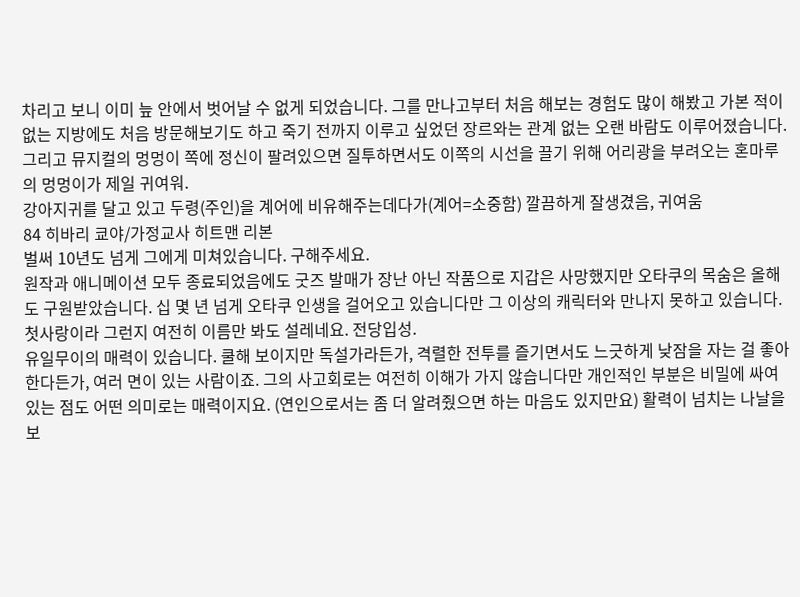차리고 보니 이미 늪 안에서 벗어날 수 없게 되었습니다. 그를 만나고부터 처음 해보는 경험도 많이 해봤고 가본 적이 없는 지방에도 처음 방문해보기도 하고 죽기 전까지 이루고 싶었던 장르와는 관계 없는 오랜 바람도 이루어졌습니다. 그리고 뮤지컬의 멍멍이 쪽에 정신이 팔려있으면 질투하면서도 이쪽의 시선을 끌기 위해 어리광을 부려오는 혼마루의 멍멍이가 제일 귀여워.
강아지귀를 달고 있고 두령(주인)을 계어에 비유해주는데다가(계어=소중함) 깔끔하게 잘생겼음, 귀여움
84 히바리 쿄야/가정교사 히트맨 리본
벌써 10년도 넘게 그에게 미쳐있습니다. 구해주세요.
원작과 애니메이션 모두 종료되었음에도 굿즈 발매가 장난 아닌 작품으로 지갑은 사망했지만 오타쿠의 목숨은 올해도 구원받았습니다. 십 몇 년 넘게 오타쿠 인생을 걸어오고 있습니다만 그 이상의 캐릭터와 만나지 못하고 있습니다. 첫사랑이라 그런지 여전히 이름만 봐도 설레네요. 전당입성.
유일무이의 매력이 있습니다. 쿨해 보이지만 독설가라든가, 격렬한 전투를 즐기면서도 느긋하게 낮잠을 자는 걸 좋아한다든가, 여러 면이 있는 사람이죠. 그의 사고회로는 여전히 이해가 가지 않습니다만 개인적인 부분은 비밀에 싸여있는 점도 어떤 의미로는 매력이지요. (연인으로서는 좀 더 알려줬으면 하는 마음도 있지만요) 활력이 넘치는 나날을 보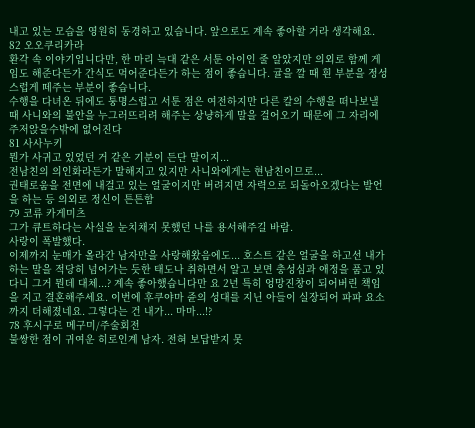내고 있는 모습을 영원히 동경하고 있습니다. 앞으로도 계속 좋아할 거라 생각해요.
82 오오쿠리카라
환각 속 이야기입니다만, 한 마리 늑대 같은 서툰 아이인 줄 알았지만 의외로 함께 게임도 해준다든가 간식도 먹어준다든가 하는 점이 좋습니다. 귤을 깔 때 흰 부분을 정성스럽게 떼주는 부분이 좋습니다.
수행을 다녀온 뒤에도 퉁명스럽고 서툰 점은 여전하지만 다른 칼의 수행을 떠나보낼 때 사니와의 불안을 누그러뜨리려 해주는 상냥하게 말을 걸어오기 때문에 그 자리에 주저앉을수밖에 없어진다
81 사사누키
뭔가 사귀고 있었던 거 같은 기분이 든단 말이지...
전남친의 의인화라든가 말해지고 있지만 사니와에게는 현남친이므로...
권태로움을 전면에 내걸고 있는 얼굴이지만 버려지면 자력으로 되돌아오겠다는 발언을 하는 등 의외로 정신이 튼튼함
79 코류 카게미츠
그가 큐트하다는 사실을 눈치채지 못했던 나를 용서해주길 바람.
사랑이 폭발했다.
이제까지 눈매가 올라간 남자만을 사랑해왔음에도... 호스트 같은 얼굴을 하고선 내가 하는 말을 적당히 넘어가는 듯한 태도나 취하면서 알고 보면 충성심과 애정을 품고 있다니 그거 뭔데 대체...? 계속 좋아했습니다만 요 2년 특히 엉망진창이 되어버린 책임을 지고 결혼해주세요. 이번에 후쿠야마 쥰의 성대를 지닌 아들이 실장되어 파파 요소까지 더해졌네요. 그렇다는 건 내가... 마마...!?
78 후시구로 메구미/주술회전
불쌍한 점이 귀여운 히로인계 남자. 전혀 보답받지 못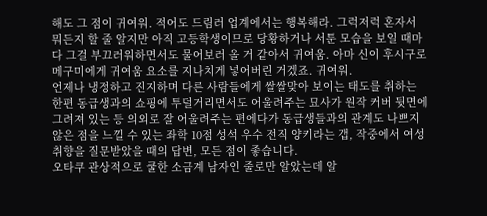해도 그 점이 귀여워. 적어도 드림러 업계에서는 행복해라. 그럭저럭 혼자서 뭐든지 할 줄 알지만 아직 고등학생이므로 당황하거나 서툰 모습을 보일 때마다 그걸 부끄러워하면서도 물어보러 올 거 같아서 귀여움. 아마 신이 후시구로 메구미에게 귀여움 요소를 지나치게 넣어버린 거겠죠. 귀여워.
언제나 냉정하고 진지하며 다른 사람들에게 쌀쌀맞아 보이는 태도를 취하는 한편 동급생과의 쇼핑에 투덜거리면서도 어울려주는 묘사가 원작 커버 뒷면에 그려져 있는 등 의외로 잘 어울려주는 편에다가 동급생들과의 관계도 나쁘지 않은 점을 느낄 수 있는 좌학 10점 성석 우수 전직 양키라는 갭, 작중에서 여성 취향을 질문받았을 때의 답변, 모든 점이 좋습니다.
오타쿠 관상적으로 쿨한 소금계 남자인 줄로만 알았는데 알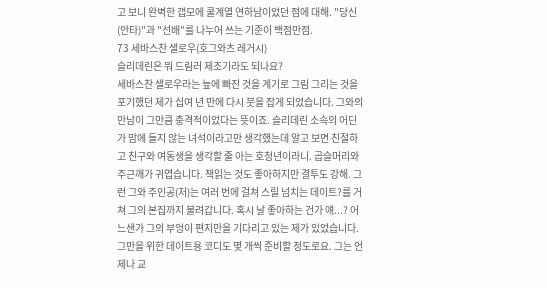고 보니 완벽한 갭모에 쿨계열 연하남이었던 점에 대해. "당신(안타)"과 "선배"를 나누어 쓰는 기준이 백점만점.
73 세바스찬 샐로우(호그와츠 레거시)
슬리데린은 뭐 드림러 제조기라도 되나요?
세바스찬 샐로우라는 늪에 빠진 것을 계기로 그림 그리는 것을 포기했던 제가 십여 년 만에 다시 붓을 잡게 되었습니다. 그와의 만남이 그만큼 충격적이었다는 뜻이죠. 슬리데린 소속의 어딘가 맘에 들지 않는 녀석이라고만 생각했는데 알고 보면 친절하고 친구와 여동생을 생각할 줄 아는 호청년이라니. 곱슬머리와 주근깨가 귀엽습니다. 책읽는 것도 좋아하지만 결투도 강해. 그런 그와 주인공(저)는 여러 번에 걸쳐 스릴 넘치는 데이트?를 거쳐 그의 본집까지 불려갑니다. 혹시 날 좋아하는 건가 얘...? 어느샌가 그의 부엉이 편지만을 기다리고 있는 제가 있었습니다. 그만을 위한 데이트용 코디도 몇 개씩 준비할 정도로요. 그는 언제나 교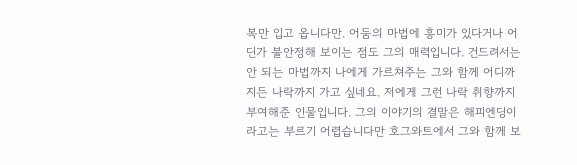복만 입고 옵니다만. 어둠의 마법에 흥미가 있다거나 어딘가 불안정해 보이는 점도 그의 매력입니다. 건드려서는 안 되는 마법까지 나에게 가르쳐주는 그와 함께 어디까지든 나락까지 가고 싶네요. 저에게 그런 나락 취향까지 부여해준 인물입니다. 그의 이야기의 결말은 해피엔딩이라고는 부르기 어렵습니다만 호그와트에서 그와 함께 보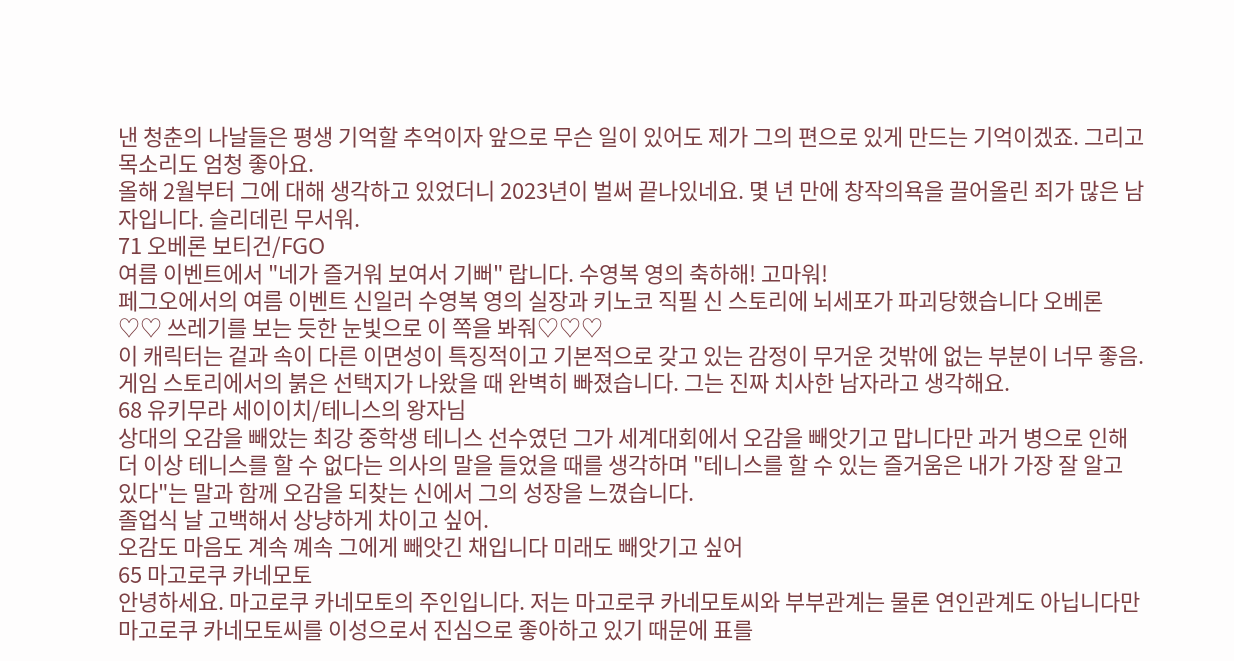낸 청춘의 나날들은 평생 기억할 추억이자 앞으로 무슨 일이 있어도 제가 그의 편으로 있게 만드는 기억이겠죠. 그리고 목소리도 엄청 좋아요.
올해 2월부터 그에 대해 생각하고 있었더니 2023년이 벌써 끝나있네요. 몇 년 만에 창작의욕을 끌어올린 죄가 많은 남자입니다. 슬리데린 무서워.
71 오베론 보티건/FGO
여름 이벤트에서 "네가 즐거워 보여서 기뻐" 랍니다. 수영복 영의 축하해! 고마워!
페그오에서의 여름 이벤트 신일러 수영복 영의 실장과 키노코 직필 신 스토리에 뇌세포가 파괴당했습니다 오베론♡♡ 쓰레기를 보는 듯한 눈빛으로 이 쪽을 봐줘♡♡♡
이 캐릭터는 겉과 속이 다른 이면성이 특징적이고 기본적으로 갖고 있는 감정이 무거운 것밖에 없는 부분이 너무 좋음. 게임 스토리에서의 붉은 선택지가 나왔을 때 완벽히 빠졌습니다. 그는 진짜 치사한 남자라고 생각해요.
68 유키무라 세이이치/테니스의 왕자님
상대의 오감을 빼았는 최강 중학생 테니스 선수였던 그가 세계대회에서 오감을 빼앗기고 맙니다만 과거 병으로 인해 더 이상 테니스를 할 수 없다는 의사의 말을 들었을 때를 생각하며 "테니스를 할 수 있는 즐거움은 내가 가장 잘 알고 있다"는 말과 함께 오감을 되찾는 신에서 그의 성장을 느꼈습니다.
졸업식 날 고백해서 상냥하게 차이고 싶어.
오감도 마음도 계속 꼐속 그에게 빼앗긴 채입니다 미래도 빼앗기고 싶어
65 마고로쿠 카네모토
안녕하세요. 마고로쿠 카네모토의 주인입니다. 저는 마고로쿠 카네모토씨와 부부관계는 물론 연인관계도 아닙니다만 마고로쿠 카네모토씨를 이성으로서 진심으로 좋아하고 있기 때문에 표를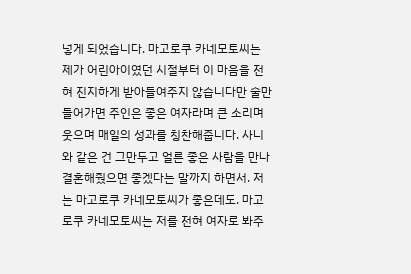넣게 되었습니다. 마고로쿠 카네모토씨는 제가 어린아이였던 시절부터 이 마음을 전혀 진지하게 받아들여주지 않습니다만 술만 들어가면 주인은 좋은 여자라며 큰 소리며 웃으며 매일의 성과를 칭찬해줍니다. 사니와 같은 건 그만두고 얼른 좋은 사람을 만나 결혼해줬으면 좋겠다는 말까지 하면서. 저는 마고로쿠 카네모토씨가 좋은데도. 마고로쿠 카네모토씨는 저를 전혀 여자로 봐주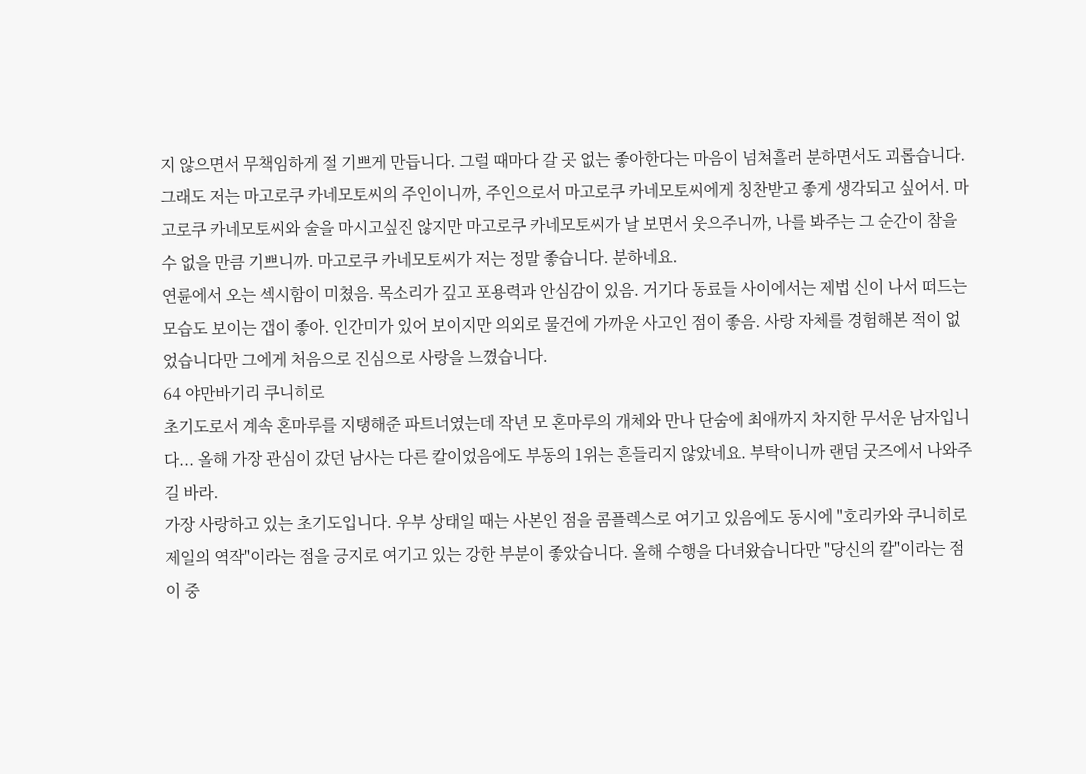지 않으면서 무책임하게 절 기쁘게 만듭니다. 그럴 때마다 갈 곳 없는 좋아한다는 마음이 넘쳐흘러 분하면서도 괴롭습니다. 그래도 저는 마고로쿠 카네모토씨의 주인이니까, 주인으로서 마고로쿠 카네모토씨에게 칭찬받고 좋게 생각되고 싶어서. 마고로쿠 카네모토씨와 술을 마시고싶진 않지만 마고로쿠 카네모토씨가 날 보면서 웃으주니까, 나를 봐주는 그 순간이 참을 수 없을 만큼 기쁘니까. 마고로쿠 카네모토씨가 저는 정말 좋습니다. 분하네요.
연륜에서 오는 섹시함이 미쳤음. 목소리가 깊고 포용력과 안심감이 있음. 거기다 동료들 사이에서는 제법 신이 나서 떠드는 모습도 보이는 갭이 좋아. 인간미가 있어 보이지만 의외로 물건에 가까운 사고인 점이 좋음. 사랑 자체를 경험해본 적이 없었습니다만 그에게 처음으로 진심으로 사랑을 느꼈습니다.
64 야만바기리 쿠니히로
초기도로서 계속 혼마루를 지탱해준 파트너였는데 작년 모 혼마루의 개체와 만나 단숨에 최애까지 차지한 무서운 남자입니다... 올해 가장 관심이 갔던 남사는 다른 칼이었음에도 부동의 1위는 흔들리지 않았네요. 부탁이니까 랜덤 굿즈에서 나와주길 바라.
가장 사랑하고 있는 초기도입니다. 우부 상태일 때는 사본인 점을 콤플렉스로 여기고 있음에도 동시에 "호리카와 쿠니히로 제일의 역작"이라는 점을 긍지로 여기고 있는 강한 부분이 좋았습니다. 올해 수행을 다녀왔습니다만 "당신의 칼"이라는 점이 중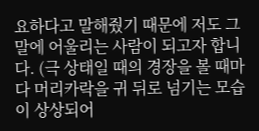요하다고 말해줬기 때문에 저도 그 말에 어울리는 사람이 되고자 합니다. (극 상태일 때의 경장을 볼 때마다 머리카락을 귀 뒤로 넘기는 모습이 상상되어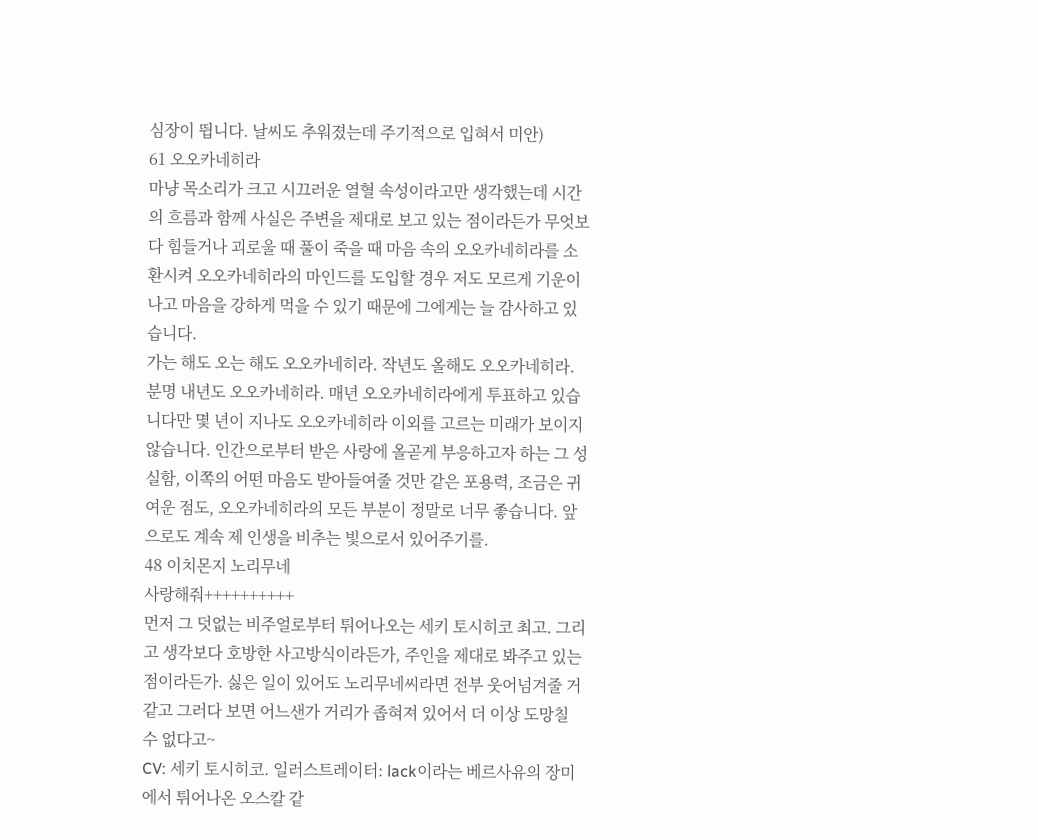심장이 뜁니다. 날씨도 추워졌는데 주기적으로 입혀서 미안)
61 오오카네히라
마냥 목소리가 크고 시끄러운 열혈 속성이라고만 생각했는데 시간의 흐름과 함께 사실은 주변을 제대로 보고 있는 점이라든가 무엇보다 힘들거나 괴로울 때 풀이 죽을 때 마음 속의 오오카네히라를 소환시켜 오오카네히라의 마인드를 도입할 경우 저도 모르게 기운이 나고 마음을 강하게 먹을 수 있기 때문에 그에게는 늘 감사하고 있습니다.
가는 해도 오는 해도 오오카네히라. 작년도 올해도 오오카네히라. 분명 내년도 오오카네히라. 매년 오오카네히라에게 투표하고 있습니다만 몇 년이 지나도 오오카네히라 이외를 고르는 미래가 보이지 않습니다. 인간으로부터 받은 사랑에 올곧게 부응하고자 하는 그 성실함, 이쪽의 어떤 마음도 받아들여줄 것만 같은 포용력, 조금은 귀여운 점도, 오오카네히라의 모든 부분이 정말로 너무 좋습니다. 앞으로도 계속 제 인생을 비추는 빛으로서 있어주기를.
48 이치몬지 노리무네
사랑해줘++++++++++
먼저 그 덧없는 비주얼로부터 튀어나오는 세키 토시히코 최고. 그리고 생각보다 호방한 사고방식이라든가, 주인을 제대로 봐주고 있는 점이라든가. 싫은 일이 있어도 노리무네씨라면 전부 웃어넘겨줄 거 같고 그러다 보면 어느샌가 거리가 좁혀져 있어서 더 이상 도망칠 수 없다고~
CV: 세키 토시히코. 일러스트레이터: lack이라는 베르사유의 장미에서 튀어나온 오스칼 같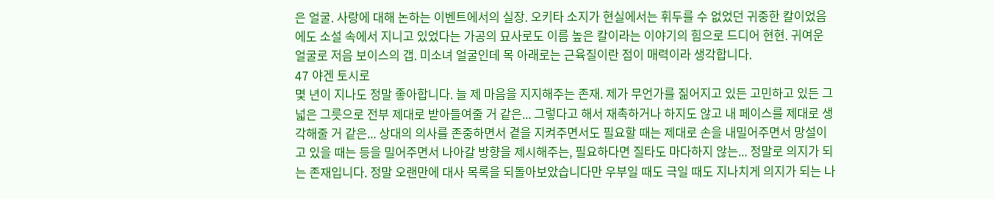은 얼굴. 사랑에 대해 논하는 이벤트에서의 실장. 오키타 소지가 현실에서는 휘두를 수 없었던 귀중한 칼이었음에도 소설 속에서 지니고 있었다는 가공의 묘사로도 이름 높은 칼이라는 이야기의 힘으로 드디어 현현. 귀여운 얼굴로 저음 보이스의 갭. 미소녀 얼굴인데 목 아래로는 근육질이란 점이 매력이라 생각합니다.
47 야겐 토시로
몇 년이 지나도 정말 좋아합니다. 늘 제 마음을 지지해주는 존재. 제가 무언가를 짊어지고 있든 고민하고 있든 그 넓은 그릇으로 전부 제대로 받아들여줄 거 같은... 그렇다고 해서 재촉하거나 하지도 않고 내 페이스를 제대로 생각해줄 거 같은... 상대의 의사를 존중하면서 곁을 지켜주면서도 필요할 때는 제대로 손을 내밀어주면서 망설이고 있을 때는 등을 밀어주면서 나아갈 방향을 제시해주는, 필요하다면 질타도 마다하지 않는... 정말로 의지가 되는 존재입니다. 정말 오랜만에 대사 목록을 되돌아보았습니다만 우부일 때도 극일 때도 지나치게 의지가 되는 나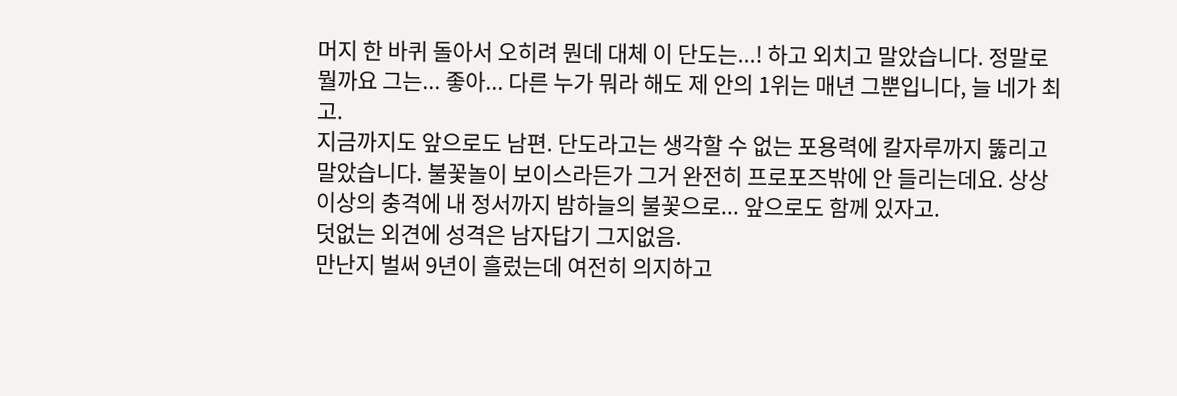머지 한 바퀴 돌아서 오히려 뭔데 대체 이 단도는...! 하고 외치고 말았습니다. 정말로 뭘까요 그는... 좋아... 다른 누가 뭐라 해도 제 안의 1위는 매년 그뿐입니다, 늘 네가 최고.
지금까지도 앞으로도 남편. 단도라고는 생각할 수 없는 포용력에 칼자루까지 뚫리고 말았습니다. 불꽃놀이 보이스라든가 그거 완전히 프로포즈밖에 안 들리는데요. 상상 이상의 충격에 내 정서까지 밤하늘의 불꽃으로... 앞으로도 함께 있자고.
덧없는 외견에 성격은 남자답기 그지없음.
만난지 벌써 9년이 흘렀는데 여전히 의지하고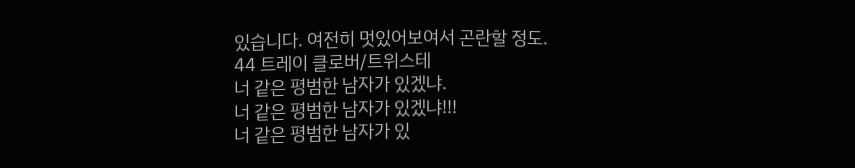있습니다. 여전히 멋있어보여서 곤란할 정도.
44 트레이 클로버/트위스테
너 같은 평범한 남자가 있겠냐.
너 같은 평범한 남자가 있겠냐!!!
너 같은 평범한 남자가 있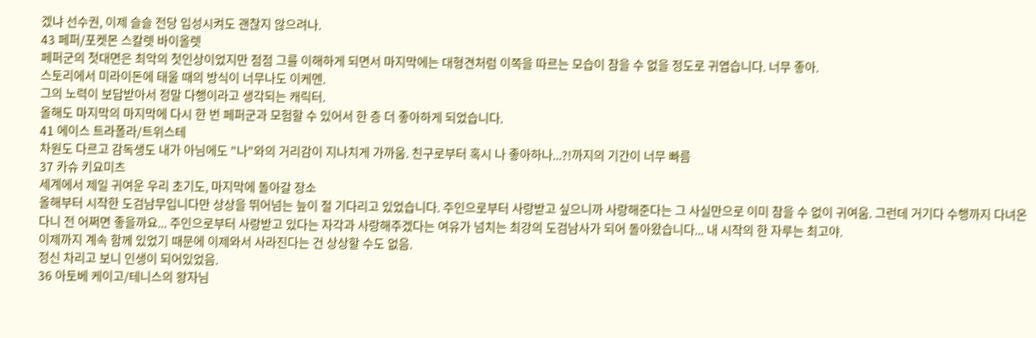겠냐 선수권, 이제 슬슬 전당 입성시켜도 괜찮지 않으려나.
43 페퍼/포켓몬 스칼렛 바이올렛
페퍼군의 첫대면은 최악의 첫인상이었지만 점점 그를 이해하게 되면서 마지막에는 대형견처럼 이쪽을 따르는 모습이 참을 수 없을 정도로 귀엽습니다. 너무 좋아.
스토리에서 미라이돈에 태울 때의 방식이 너무나도 이케멘.
그의 노력이 보답받아서 정말 다행이라고 생각되는 캐릭터.
올해도 마지막의 마지막에 다시 한 번 페퍼군과 모험할 수 있어서 한 층 더 좋아하게 되었습니다.
41 에이스 트라폴라/트위스테
차원도 다르고 감독생도 내가 아님에도 "나"와의 거리감이 지나치게 가까움. 친구로부터 혹시 나 좋아하나...?!까지의 기간이 너무 빠름
37 카슈 키요미츠
세계에서 제일 귀여운 우리 초기도, 마지막에 돌아갈 장소
올해부터 시작한 도검남무입니다만 상상을 뛰어넘는 늪이 절 기다리고 있었습니다. 주인으로부터 사랑받고 싶으니까 사랑해준다는 그 사실만으로 이미 참을 수 없이 귀여움. 그런데 거기다 수행까지 다녀온다니 전 어쩌면 좋을까요... 주인으로부터 사랑받고 있다는 자각과 사랑해주겠다는 여유가 넘치는 최강의 도검남사가 되어 돌아왔습니다... 내 시작의 한 자루는 최고야.
이제까지 계속 함께 있었기 때문에 이제와서 사라진다는 건 상상할 수도 없음.
정신 차리고 보니 인생이 되어있었음.
36 아토베 케이고/테니스의 왕자님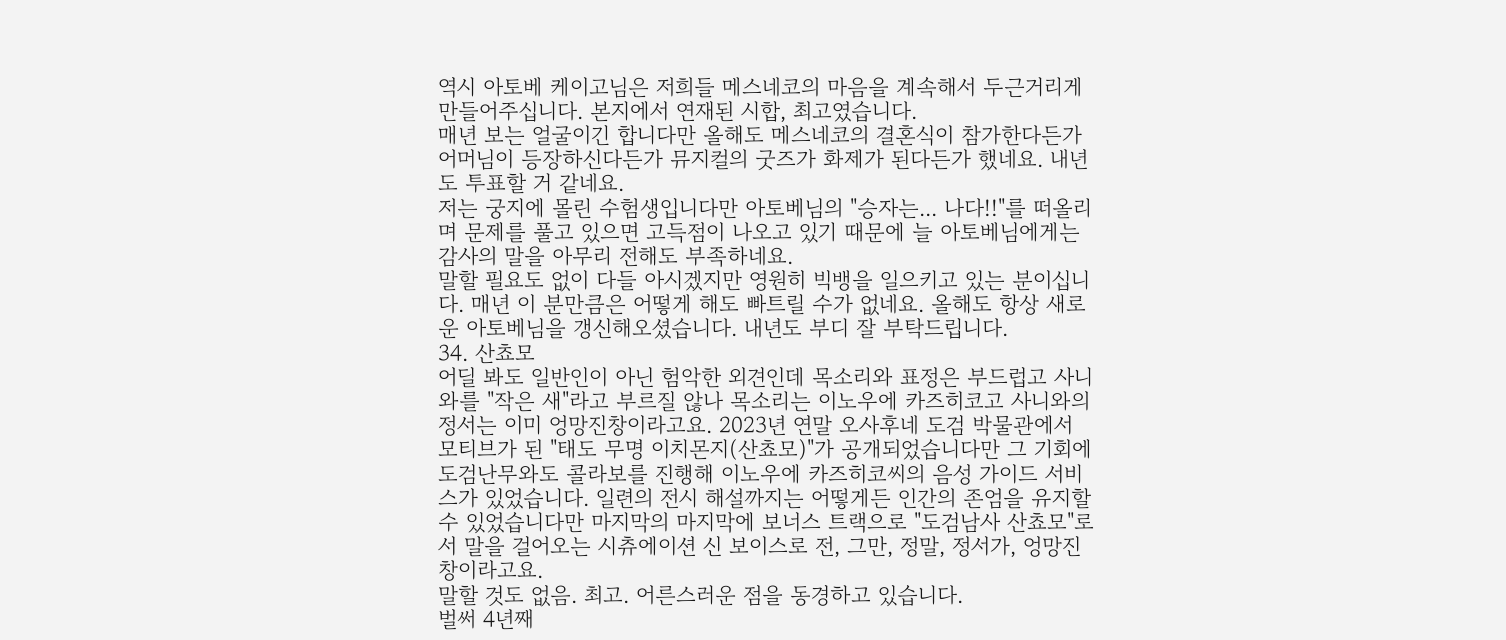역시 아토베 케이고님은 저희들 메스네코의 마음을 계속해서 두근거리게 만들어주십니다. 본지에서 연재된 시합, 최고였습니다.
매년 보는 얼굴이긴 합니다만 올해도 메스네코의 결혼식이 참가한다든가 어머님이 등장하신다든가 뮤지컬의 굿즈가 화제가 된다든가 했네요. 내년도 투표할 거 같네요.
저는 궁지에 몰린 수험생입니다만 아토베님의 "승자는... 나다!!"를 떠올리며 문제를 풀고 있으면 고득점이 나오고 있기 때문에 늘 아토베님에게는 감사의 말을 아무리 전해도 부족하네요.
말할 필요도 없이 다들 아시겠지만 영원히 빅뱅을 일으키고 있는 분이십니다. 매년 이 분만큼은 어떻게 해도 빠트릴 수가 없네요. 올해도 항상 새로운 아토베님을 갱신해오셨습니다. 내년도 부디 잘 부탁드립니다.
34. 산쵸모
어딜 봐도 일반인이 아닌 험악한 외견인데 목소리와 표정은 부드럽고 사니와를 "작은 새"라고 부르질 않나 목소리는 이노우에 카즈히코고 사니와의 정서는 이미 엉망진창이라고요. 2023년 연말 오사후네 도검 박물관에서 모티브가 된 "태도 무명 이치몬지(산쵸모)"가 공개되었습니다만 그 기회에 도검난무와도 콜라보를 진행해 이노우에 카즈히코씨의 음성 가이드 서비스가 있었습니다. 일련의 전시 해설까지는 어떻게든 인간의 존엄을 유지할 수 있었습니다만 마지막의 마지막에 보너스 트랙으로 "도검남사 산쵸모"로서 말을 걸어오는 시츄에이션 신 보이스로 전, 그만, 정말, 정서가, 엉망진창이라고요.
말할 것도 없음. 최고. 어른스러운 점을 동경하고 있습니다.
벌써 4년째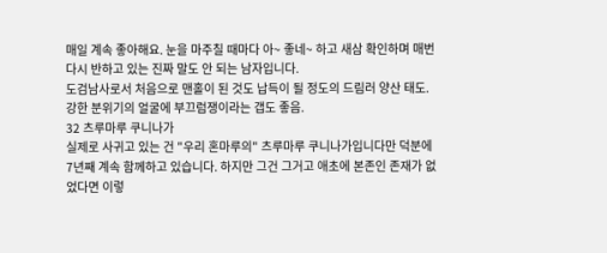매일 계속 좋아해요. 눈을 마주칠 때마다 아~ 좋네~ 하고 새삼 확인하며 매번 다시 반하고 있는 진짜 말도 안 되는 남자입니다.
도검남사로서 처음으로 맨홀이 된 것도 납득이 될 정도의 드림러 양산 태도. 강한 분위기의 얼굴에 부끄럼쟁이라는 갭도 좋음.
32 츠루마루 쿠니나가
실제로 사귀고 있는 건 "우리 혼마루의" 츠루마루 쿠니나가입니다만 덕분에 7년째 계속 함께하고 있습니다. 하지만 그건 그거고 애초에 본존인 존재가 없었다면 이렇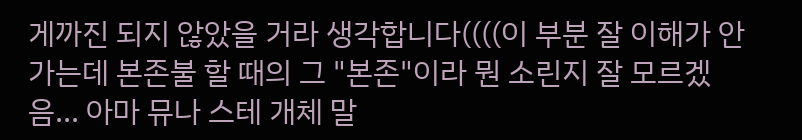게까진 되지 않았을 거라 생각합니다((((이 부분 잘 이해가 안 가는데 본존불 할 때의 그 "본존"이라 뭔 소린지 잘 모르겠음... 아마 뮤나 스테 개체 말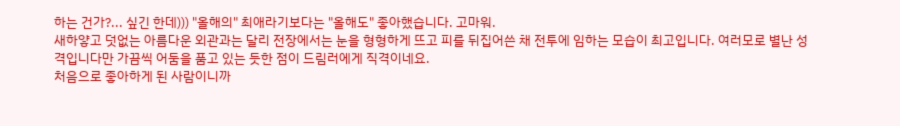하는 건가?... 싶긴 한데))) "올해의" 최애라기보다는 "올해도" 좋아했습니다. 고마워.
새하얗고 덧없는 아름다운 외관과는 달리 전장에서는 눈을 형형하게 뜨고 피를 뒤집어쓴 채 전투에 임하는 모습이 최고입니다. 여러모로 별난 성격입니다만 가끔씩 어둠을 품고 있는 듯한 점이 드림러에게 직격이네요.
처음으로 좋아하게 된 사람이니까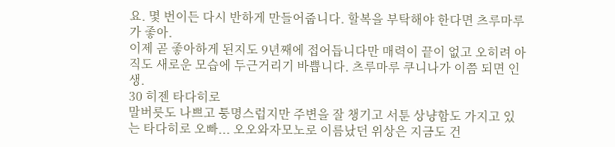요. 몇 번이든 다시 반하게 만들어줍니다. 할복을 부탁해야 한다면 츠루마루가 좋아.
이제 곧 좋아하게 된지도 9년째에 접어듭니다만 매력이 끝이 없고 오히려 아직도 새로운 모습에 두근거리기 바쁩니다. 츠루마루 쿠니나가 이쯤 되면 인생.
30 히젠 타다히로
말버릇도 나쁘고 퉁명스럽지만 주변을 잘 챙기고 서툰 상냥함도 가지고 있는 타다히로 오빠... 오오와자모노로 이름났던 위상은 지금도 건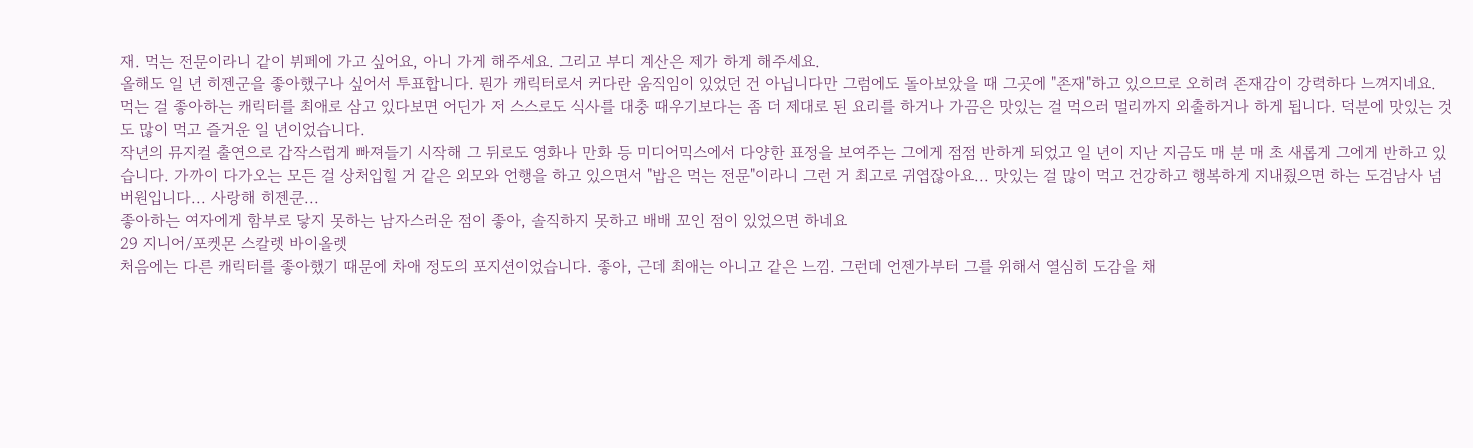재. 먹는 전문이라니 같이 뷔페에 가고 싶어요, 아니 가게 해주세요. 그리고 부디 계산은 제가 하게 해주세요.
올해도 일 년 히젠군을 좋아했구나 싶어서 투표합니다. 뭔가 캐릭터로서 커다란 움직임이 있었던 건 아닙니다만 그럼에도 돌아보았을 때 그곳에 "존재"하고 있으므로 오히려 존재감이 강력하다 느껴지네요. 먹는 걸 좋아하는 캐릭터를 최애로 삼고 있다보면 어딘가 저 스스로도 식사를 대충 때우기보다는 좀 더 제대로 된 요리를 하거나 가끔은 맛있는 걸 먹으러 멀리까지 외출하거나 하게 됩니다. 덕분에 맛있는 것도 많이 먹고 즐거운 일 년이었습니다.
작년의 뮤지컬 출연으로 갑작스럽게 빠져들기 시작해 그 뒤로도 영화나 만화 등 미디어믹스에서 다양한 표정을 보여주는 그에게 점점 반하게 되었고 일 년이 지난 지금도 매 분 매 초 새롭게 그에게 반하고 있습니다. 가까이 다가오는 모든 걸 상처입힐 거 같은 외모와 언행을 하고 있으면서 "밥은 먹는 전문"이라니 그런 거 최고로 귀엽잖아요... 맛있는 걸 많이 먹고 건강하고 행복하게 지내줬으면 하는 도검남사 넘버원입니다... 사랑해 히젠쿤...
좋아하는 여자에게 함부로 닿지 못하는 남자스러운 점이 좋아, 솔직하지 못하고 배배 꼬인 점이 있었으면 하네요
29 지니어/포켓몬 스칼렛 바이올렛
처음에는 다른 캐릭터를 좋아했기 때문에 차애 정도의 포지션이었습니다. 좋아, 근데 최애는 아니고 같은 느낌. 그런데 언젠가부터 그를 위해서 열심히 도감을 채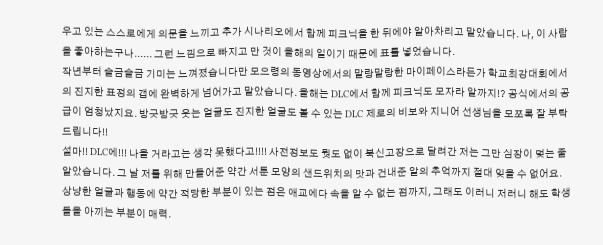우고 있는 스스로에게 의문을 느끼고 추가 시나리오에서 함께 피크닉을 한 뒤에야 알아차리고 말았습니다. 나, 이 사람을 좋아하는구나...... 그런 느낌으로 빠지고 만 것이 올해의 일이기 때문에 표를 넣었습니다.
작년부터 슬금슬금 기미는 느껴졌습니다만 모으령의 동영상에서의 말랑말랑한 마이페이스라든가 학교최강대회에서의 진지한 표정의 갭에 완벽하게 넘어가고 말았습니다. 올해는 DLC에서 함께 피크닉도 모자라 알까지!? 공식에서의 공급이 엄청났지요. 방긋방긋 웃는 얼굴도 진지한 얼굴도 볼 수 있는 DLC 제로의 비보와 지니어 선생님을 모쪼록 잘 부탁드립니다!!
설마!! DLC에!!! 나올 거라고는 생각 못했다고!!!! 사전정보도 뭣도 없이 북신고장으로 달려간 저는 그만 심장이 멎는 줄 알았습니다. 그 날 저를 위해 만들어준 약간 서툰 모양의 샌드위치의 맛과 건내준 알의 추억까지 절대 잊을 수 없어요.
상냥한 얼굴과 행동에 약간 적당한 부분이 있는 점은 애교에다 속을 알 수 없는 점까지, 그래도 이러니 저러니 해도 학생들을 아끼는 부분이 매력.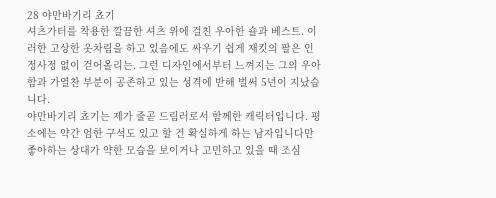28 야만바기리 쵸기
셔츠가터를 착용한 깔끔한 셔츠 위에 걸친 우아한 숄과 베스트. 이러한 고상한 옷차림을 하고 있음에도 싸우기 쉽게 재킷의 팔은 인정사정 없이 걷어올리는. 그런 디자인에서부터 느껴지는 그의 우아함과 가열찬 부분이 공존하고 있는 성격에 반해 벌써 5년이 지났습니다.
야만바기리 쵸기는 제가 줄곧 드림러로서 함께한 캐릭터입니다. 평소에는 약간 엄한 구석도 있고 할 건 확실하게 하는 남자입니다만 좋아하는 상대가 약한 모습을 보이거나 고민하고 있을 때 조심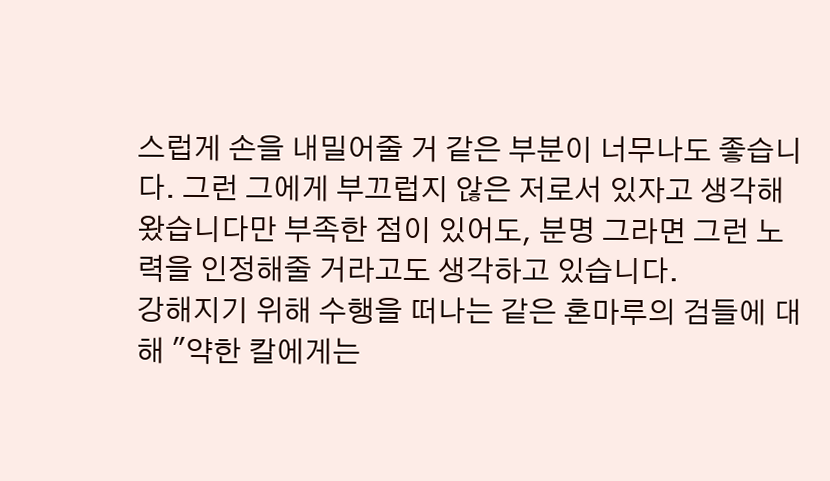스럽게 손을 내밀어줄 거 같은 부분이 너무나도 좋습니다. 그런 그에게 부끄럽지 않은 저로서 있자고 생각해왔습니다만 부족한 점이 있어도, 분명 그라면 그런 노력을 인정해줄 거라고도 생각하고 있습니다.
강해지기 위해 수행을 떠나는 같은 혼마루의 검들에 대해 "약한 칼에게는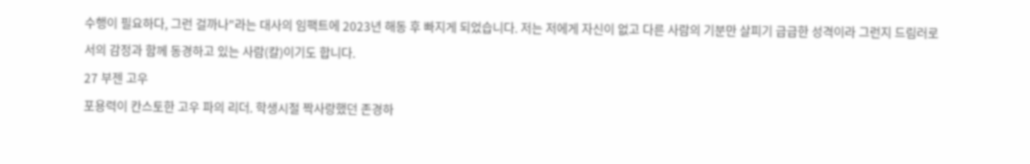수행이 필요하다, 그런 걸까나"라는 대사의 임팩트에 2023년 해동 후 빠지게 되었습니다. 저는 저에게 자신이 없고 다른 사람의 기분만 살피기 급급한 성격이라 그런지 드림러로서의 감정과 함께 동경하고 있는 사람(칼)이기도 합니다.
27 부젠 고우
포용력이 칸스토한 고우 파의 리더. 학생시절 짝사랑했던 존경하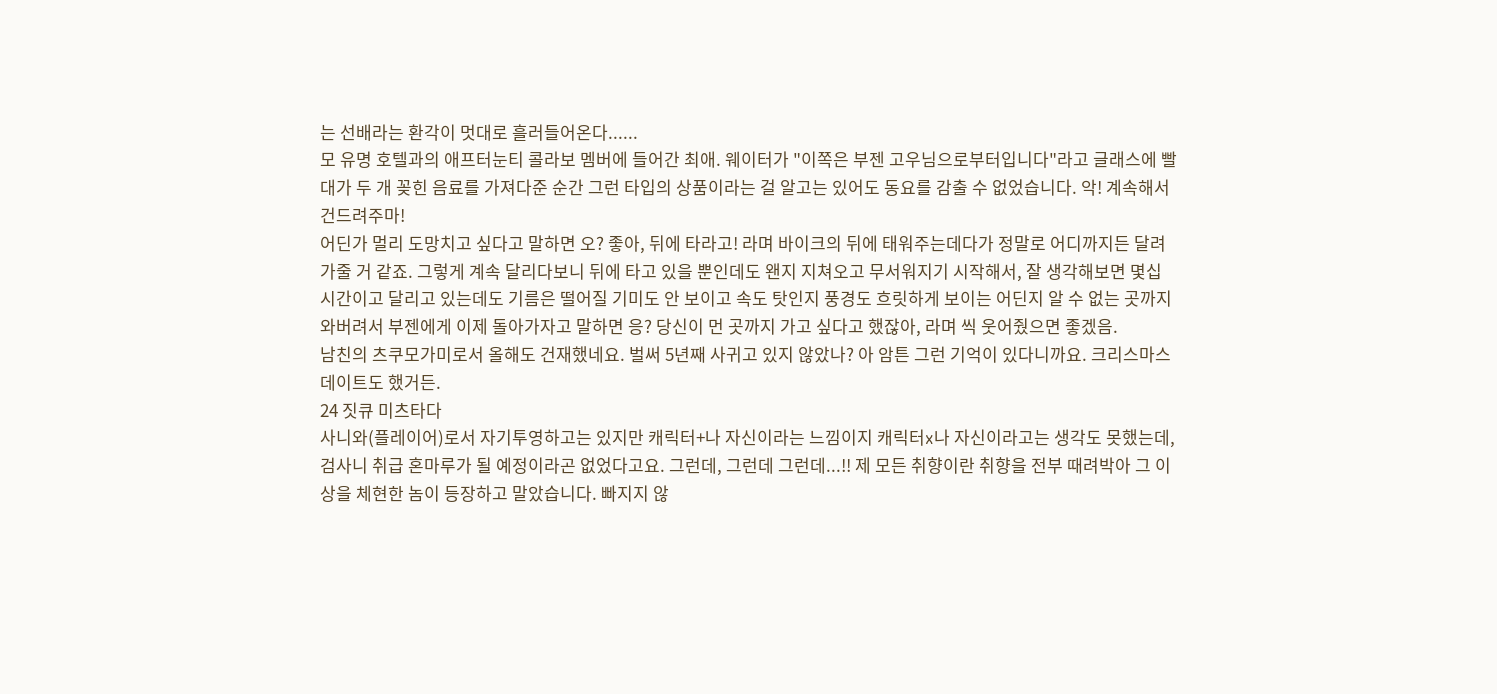는 선배라는 환각이 멋대로 흘러들어온다......
모 유명 호텔과의 애프터눈티 콜라보 멤버에 들어간 최애. 웨이터가 "이쪽은 부젠 고우님으로부터입니다"라고 글래스에 빨대가 두 개 꽂힌 음료를 가져다준 순간 그런 타입의 상품이라는 걸 알고는 있어도 동요를 감출 수 없었습니다. 악! 계속해서 건드려주마!
어딘가 멀리 도망치고 싶다고 말하면 오? 좋아, 뒤에 타라고! 라며 바이크의 뒤에 태워주는데다가 정말로 어디까지든 달려가줄 거 같죠. 그렇게 계속 달리다보니 뒤에 타고 있을 뿐인데도 왠지 지쳐오고 무서워지기 시작해서, 잘 생각해보면 몇십 시간이고 달리고 있는데도 기름은 떨어질 기미도 안 보이고 속도 탓인지 풍경도 흐릿하게 보이는 어딘지 알 수 없는 곳까지 와버려서 부젠에게 이제 돌아가자고 말하면 응? 당신이 먼 곳까지 가고 싶다고 했잖아, 라며 씩 웃어줬으면 좋겠음.
남친의 츠쿠모가미로서 올해도 건재했네요. 벌써 5년째 사귀고 있지 않았나? 아 암튼 그런 기억이 있다니까요. 크리스마스 데이트도 했거든.
24 짓큐 미츠타다
사니와(플레이어)로서 자기투영하고는 있지만 캐릭터+나 자신이라는 느낌이지 캐릭터x나 자신이라고는 생각도 못했는데, 검사니 취급 혼마루가 될 예정이라곤 없었다고요. 그런데, 그런데 그런데...!! 제 모든 취향이란 취향을 전부 때려박아 그 이상을 체현한 놈이 등장하고 말았습니다. 빠지지 않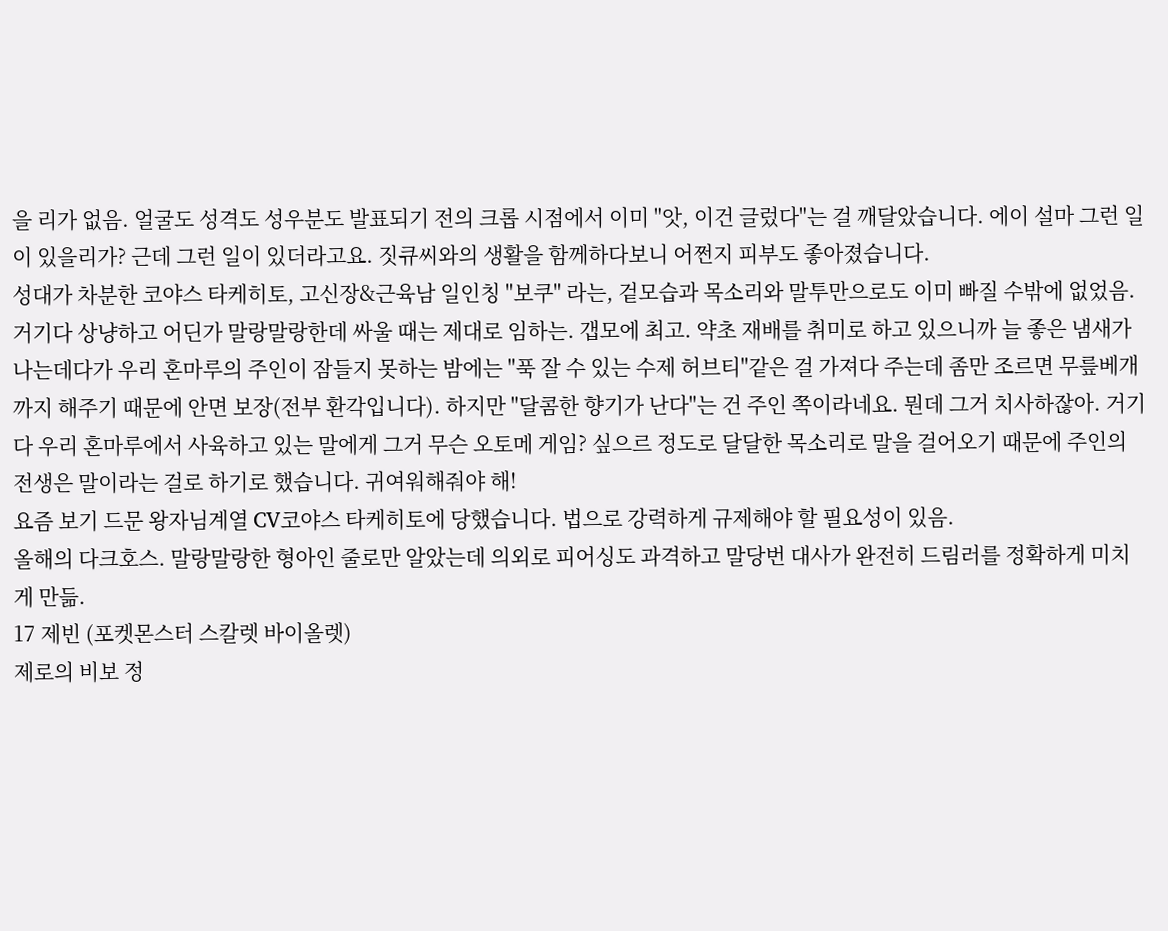을 리가 없음. 얼굴도 성격도 성우분도 발표되기 전의 크롭 시점에서 이미 "앗, 이건 글렀다"는 걸 깨달았습니다. 에이 설마 그런 일이 있을리가? 근데 그런 일이 있더라고요. 짓큐씨와의 생활을 함께하다보니 어쩐지 피부도 좋아졌습니다.
성대가 차분한 코야스 타케히토, 고신장&근육남 일인칭 "보쿠" 라는, 겉모습과 목소리와 말투만으로도 이미 빠질 수밖에 없었음. 거기다 상냥하고 어딘가 말랑말랑한데 싸울 때는 제대로 임하는. 갭모에 최고. 약초 재배를 취미로 하고 있으니까 늘 좋은 냄새가 나는데다가 우리 혼마루의 주인이 잠들지 못하는 밤에는 "푹 잘 수 있는 수제 허브티"같은 걸 가져다 주는데 좀만 조르면 무릎베개까지 해주기 때문에 안면 보장(전부 환각입니다). 하지만 "달콤한 향기가 난다"는 건 주인 쪽이라네요. 뭔데 그거 치사하잖아. 거기다 우리 혼마루에서 사육하고 있는 말에게 그거 무슨 오토메 게임? 싶으르 정도로 달달한 목소리로 말을 걸어오기 때문에 주인의 전생은 말이라는 걸로 하기로 했습니다. 귀여워해줘야 해!
요즘 보기 드문 왕자님계열 CV코야스 타케히토에 당했습니다. 법으로 강력하게 규제해야 할 필요성이 있음.
올해의 다크호스. 말랑말랑한 형아인 줄로만 알았는데 의외로 피어싱도 과격하고 말당번 대사가 완전히 드림러를 정확하게 미치게 만듦.
17 제빈 (포켓몬스터 스칼렛 바이올렛)
제로의 비보 정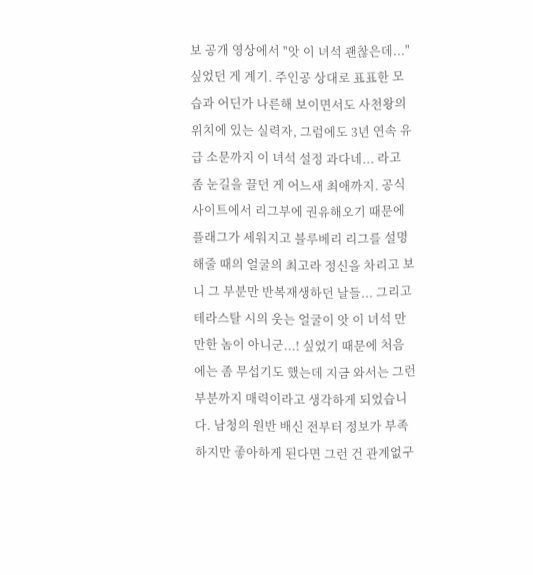보 공개 영상에서 "앗 이 녀석 괜찮은데..." 싶었던 게 계기. 주인공 상대로 표표한 모습과 어딘가 나른해 보이면서도 사천왕의 위치에 있는 실력자, 그럼에도 3년 연속 유급 소문까지 이 녀석 설정 과다네... 라고 좀 눈길을 끌던 게 어느새 최애까지. 공식 사이트에서 리그부에 권유해오기 때문에 플래그가 세워지고 블루베리 리그를 설명해줄 때의 얼굴의 최고라 정신을 차리고 보니 그 부분만 반복재생하던 날들... 그리고 테라스탈 시의 웃는 얼굴이 앗 이 녀석 만만한 놈이 아니군...! 싶었기 때문에 처음에는 좀 무섭기도 했는데 지금 와서는 그런 부분까지 매력이라고 생각하게 되었습니다. 남청의 원반 배신 전부터 정보가 부족하지만 좋아하게 된다면 그런 건 관계없구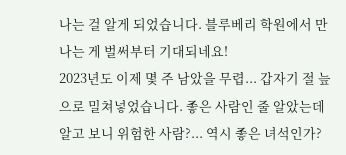나는 걸 알게 되었습니다. 블루베리 학원에서 만나는 게 벌써부터 기대되네요!
2023년도 이제 몇 주 남았을 무렵... 갑자기 절 늪으로 밀쳐넣었습니다. 좋은 사람인 줄 알았는데 알고 보니 위험한 사람?... 역시 좋은 녀석인가?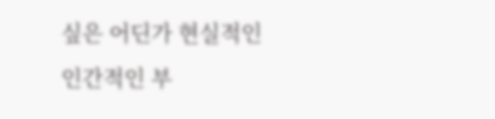싶은 어딘가 현실적인 인간적인 부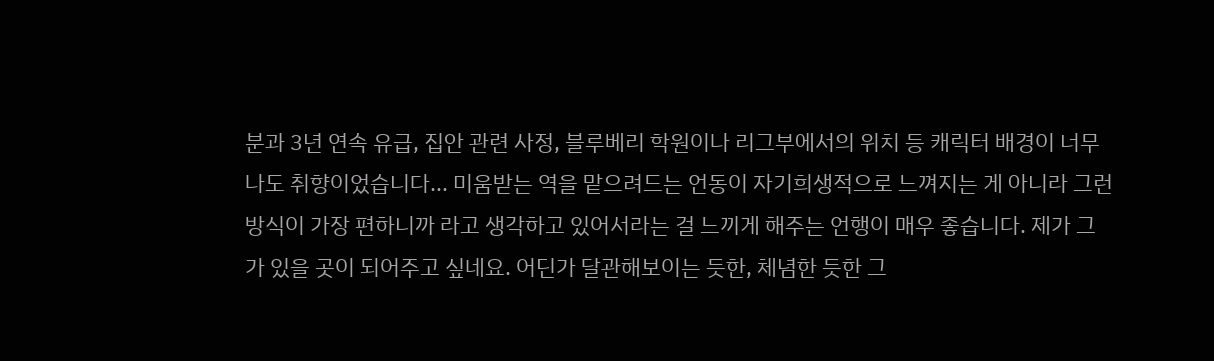분과 3년 연속 유급, 집안 관련 사정, 블루베리 학원이나 리그부에서의 위치 등 캐릭터 배경이 너무나도 취향이었습니다... 미움받는 역을 맡으려드는 언동이 자기희생적으로 느껴지는 게 아니라 그런 방식이 가장 편하니까 라고 생각하고 있어서라는 걸 느끼게 해주는 언행이 매우 좋습니다. 제가 그가 있을 곳이 되어주고 싶네요. 어딘가 달관해보이는 듯한, 체념한 듯한 그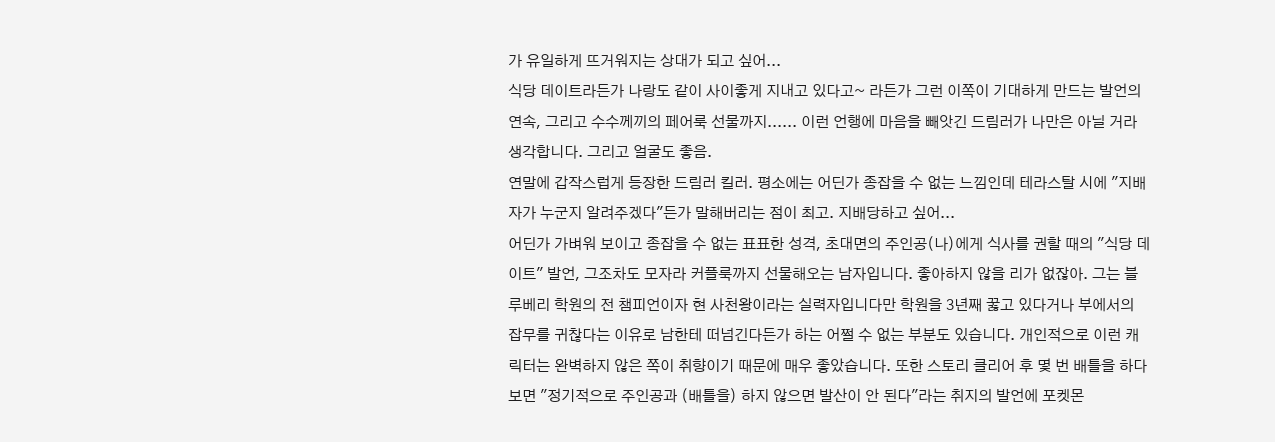가 유일하게 뜨거워지는 상대가 되고 싶어...
식당 데이트라든가 나랑도 같이 사이좋게 지내고 있다고~ 라든가 그런 이쪽이 기대하게 만드는 발언의 연속, 그리고 수수께끼의 페어룩 선물까지...... 이런 언행에 마음을 빼앗긴 드림러가 나만은 아닐 거라 생각합니다. 그리고 얼굴도 좋음.
연말에 갑작스럽게 등장한 드림러 킬러. 평소에는 어딘가 종잡을 수 없는 느낌인데 테라스탈 시에 "지배자가 누군지 알려주겠다"든가 말해버리는 점이 최고. 지배당하고 싶어...
어딘가 가벼워 보이고 종잡을 수 없는 표표한 성격, 초대면의 주인공(나)에게 식사를 권할 때의 "식당 데이트" 발언, 그조차도 모자라 커플룩까지 선물해오는 남자입니다. 좋아하지 않을 리가 없잖아. 그는 블루베리 학원의 전 챔피언이자 현 사천왕이라는 실력자입니다만 학원을 3년째 꿇고 있다거나 부에서의 잡무를 귀찮다는 이유로 남한테 떠넘긴다든가 하는 어쩔 수 없는 부분도 있습니다. 개인적으로 이런 캐릭터는 완벽하지 않은 쪽이 취향이기 때문에 매우 좋았습니다. 또한 스토리 클리어 후 몇 번 배틀을 하다 보면 "정기적으로 주인공과 (배틀을) 하지 않으면 발산이 안 된다"라는 취지의 발언에 포켓몬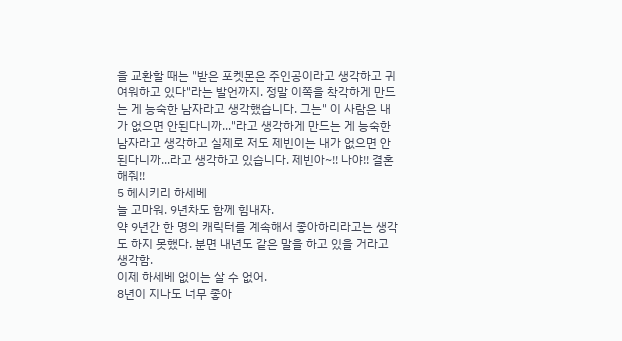을 교환할 때는 "받은 포켓몬은 주인공이라고 생각하고 귀여워하고 있다"라는 발언까지. 정말 이쪽을 착각하게 만드는 게 능숙한 남자라고 생각했습니다. 그는" 이 사람은 내가 없으면 안된다니까..."라고 생각하게 만드는 게 능숙한 남자라고 생각하고 실제로 저도 제빈이는 내가 없으면 안 된다니까...라고 생각하고 있습니다. 제빈아~!! 나야!! 결혼해줘!!
5 헤시키리 하세베
늘 고마워. 9년차도 함께 힘내자.
약 9년간 한 명의 캐릭터를 계속해서 좋아하리라고는 생각도 하지 못했다. 분면 내년도 같은 말을 하고 있을 거라고 생각함.
이제 하세베 없이는 살 수 없어.
8년이 지나도 너무 좋아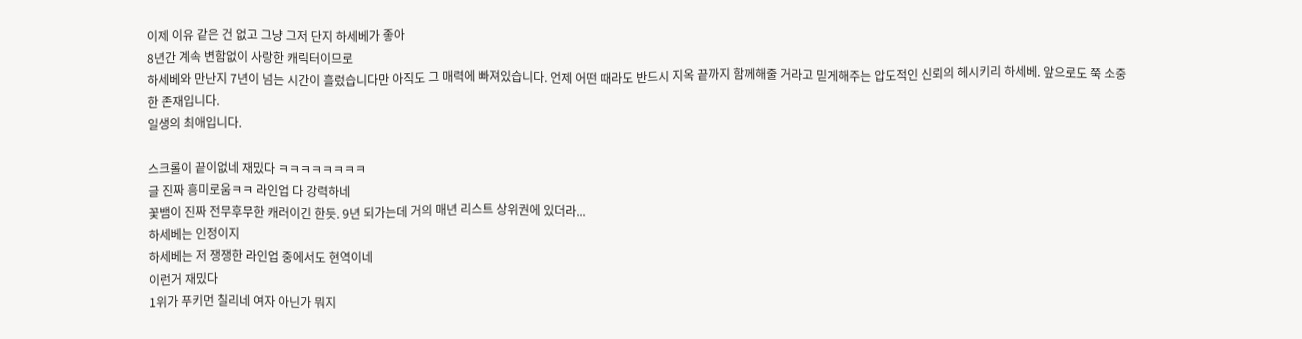이제 이유 같은 건 없고 그냥 그저 단지 하세베가 좋아
8년간 계속 변함없이 사랑한 캐릭터이므로
하세베와 만난지 7년이 넘는 시간이 흘렀습니다만 아직도 그 매력에 빠져있습니다. 언제 어떤 때라도 반드시 지옥 끝까지 함께해줄 거라고 믿게해주는 압도적인 신뢰의 헤시키리 하세베. 앞으로도 쭉 소중한 존재입니다.
일생의 최애입니다.

스크롤이 끝이없네 재밌다 ㅋㅋㅋㅋㅋㅋㅋㅋ
글 진짜 흥미로움ㅋㅋ 라인업 다 강력하네
꽃뱀이 진짜 전무후무한 캐러이긴 한듯. 9년 되가는데 거의 매년 리스트 상위권에 있더라...
하세베는 인정이지
하세베는 저 쟁쟁한 라인업 중에서도 현역이네
이런거 재밌다
1위가 푸키먼 칠리네 여자 아닌가 뭐지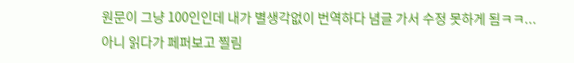원문이 그냥 100인인데 내가 별생각없이 번역하다 념글 가서 수정 못하게 됨ㅋㅋ...
아니 읽다가 페퍼보고 찔림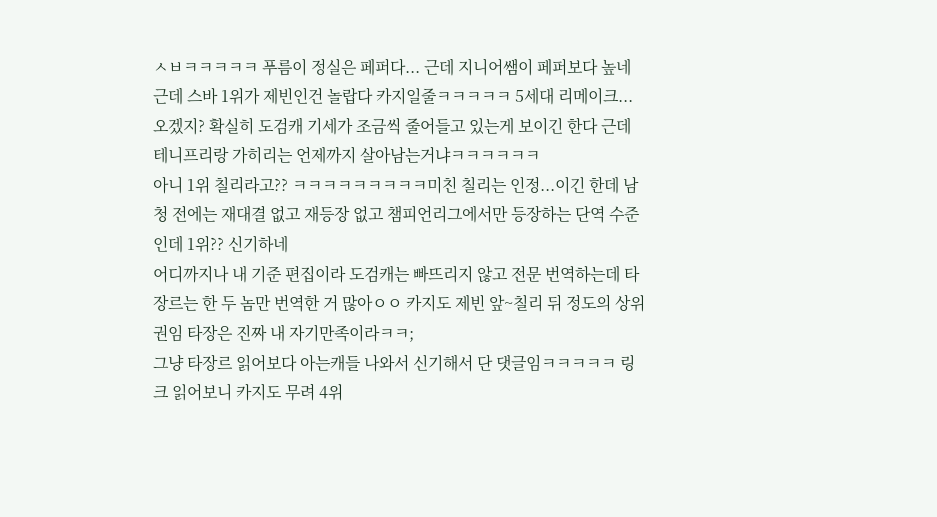ㅅㅂㅋㅋㅋㅋㅋ 푸름이 정실은 페퍼다... 근데 지니어쌤이 페퍼보다 높네 근데 스바 1위가 제빈인건 놀랍다 카지일줄ㅋㅋㅋㅋㅋ 5세대 리메이크... 오겠지? 확실히 도검캐 기세가 조금씩 줄어들고 있는게 보이긴 한다 근데 테니프리랑 가히리는 언제까지 살아남는거냐ㅋㅋㅋㅋㅋㅋ
아니 1위 칠리라고?? ㅋㅋㅋㅋㅋㅋㅋㅋㅋ미친 칠리는 인정...이긴 한데 남청 전에는 재대결 없고 재등장 없고 챔피언리그에서만 등장하는 단역 수준인데 1위?? 신기하네
어디까지나 내 기준 편집이라 도검캐는 빠뜨리지 않고 전문 번역하는데 타 장르는 한 두 놈만 번역한 거 많아ㅇㅇ 카지도 제빈 앞~칠리 뒤 정도의 상위권임 타장은 진짜 내 자기만족이라ㅋㅋ;
그냥 타장르 읽어보다 아는캐들 나와서 신기해서 단 댓글임ㅋㅋㅋㅋㅋ 링크 읽어보니 카지도 무려 4위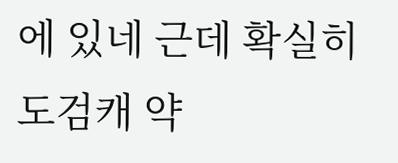에 있네 근데 확실히 도검캐 약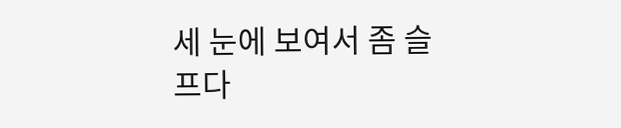세 눈에 보여서 좀 슬프다